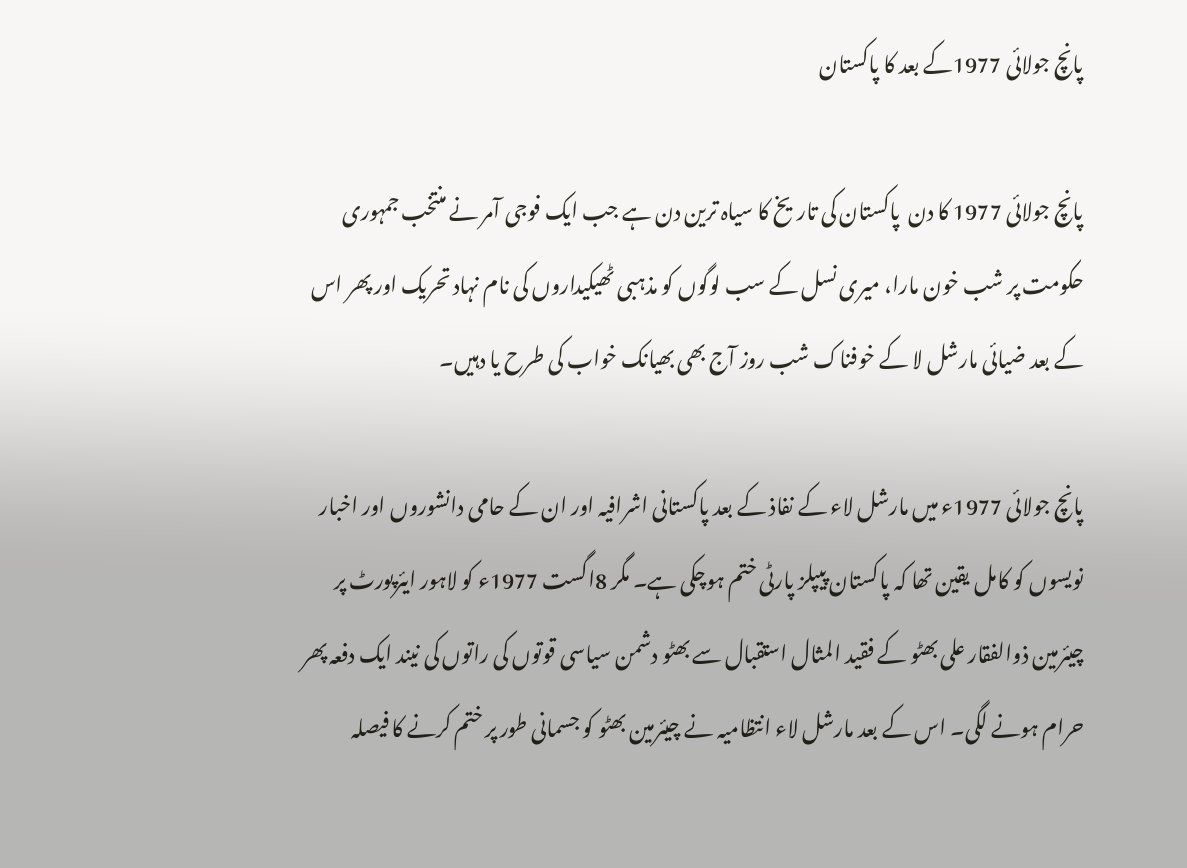پانچ جولائی 1977کے بعد کا پاکستان

پانچ جولائی 1977 کا دن  پاکستان کی تاریخ کا سیاہ ترین دن ہے جب ایک فوجی آمر نے منتخب جمہوری حکومت پر شب خون مارا، میری نسل کے سب لوگوں کو مذہبی ٹھیکیداروں کی نام نہاد تحریک اور پھر اس کے بعد ضیائی مارشل لا کے خوفناک شب روز آج بھی بھیانک خواب کی طرح یا دہیں۔

پانچ جولائی 1977ء میں مارشل لاء کے نفاذ کے بعد پاکستانی اشرافیہ اور ان کے حامی دانشوروں اور اخبار نویسوں کو کامل یقین تھا کہ پاکستان پیپلز پارٹی ختم ہوچکی ہے۔ مگر 8اگست 1977ء کو لاہور ایئرپورٹ پر چیئرمین ذوالفقار علی بھٹو کے فقید المثال استقبال سے بھٹو دشمن سیاسی قوتوں کی راتوں کی نیند ایک دفعہ پھر حرام ہونے لگی۔ اس کے بعد مارشل لاء انتظامیہ نے چیئرمین بھٹو کو جسمانی طور پر ختم کرنے کا فیصلہ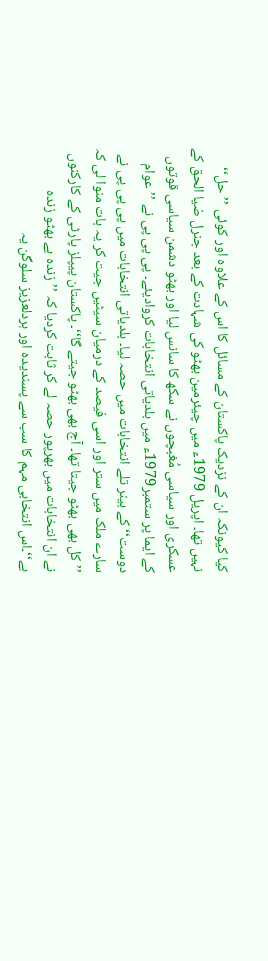کیا کیونکہ ان کے نزدیک پاکستان کے مسائل کا اس کے علاوہ اور کوئی ’’حل‘‘ نہیں تھا۔ اپریل 1979ء میں چیئرمین بھٹو کی شہادت کے بعد جنرل ضیا الحق کے عسکری اور سیاسی مُغبچوں نے سکھ کا سانس لیا اور بھٹو دشمن سیاسی قوتوں کے ایما پر ستمبر1979ء میں بلدیاتی انتخابات کروادیئے۔ پی پی پی نے ’’عوام دوست‘‘ کے بینر تلے انتخابات میں حصہ لیا۔ بلدیاتی انتخابات میں پی پی پی نے سارے ملک میں ستر اور اسی فیصد کے درمیان سیٹیں جیت کر یہ بات منوا لی کہ ’’کل بھی بھٹو جیتا تھا۔ آج بھی بھٹو جیتے گا‘‘۔ پاکستان پیپلز پارٹی کے کارکنوں نے ان انتخابات میں بھرپور حصہ لے کر ثابت کردیا کہ ’’زندہ ہے بھٹو زندہ ہے‘‘۔اس انتخابی مہم کا سب سے پسندیدہ اور ہردلعزیز سلوگن یہ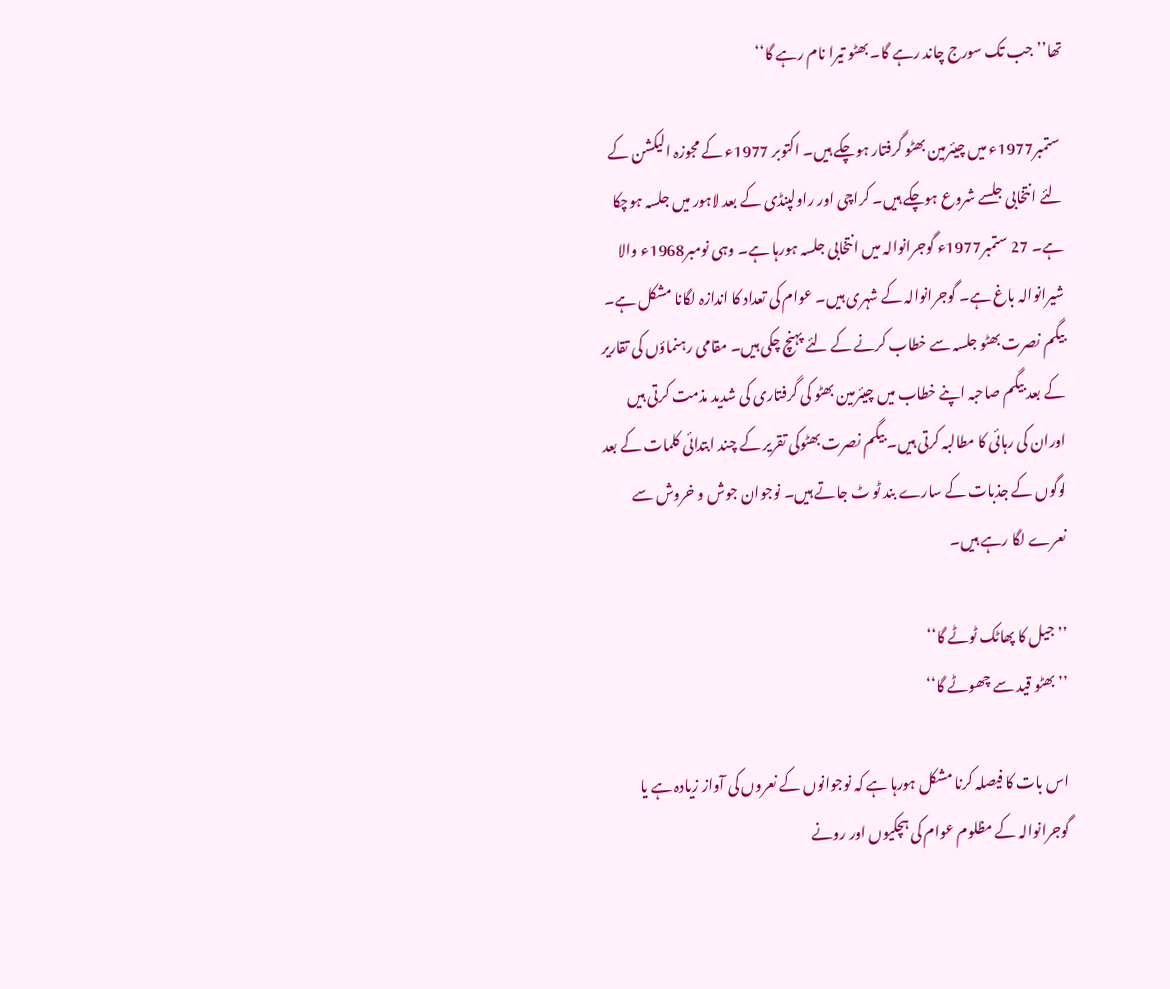تھا’’جب تک سورج چاند رہے گا۔ بھٹو تیرا نام رہے گا‘‘

 ستمبر1977ء میں چیئرمین بھٹو گرفتار ہوچکے ہیں۔ اکتوبر 1977ء کے مجوزہ الیکشن کے لئے انتخابی جلسے شروع ہوچکے ہیں۔ کراچی اور راولپنڈی کے بعد لاہور میں جلسہ ہوچکا ہے۔ 27 ستمبر1977ء گوجرانوالہ میں انتخابی جلسہ ہورہا ہے۔ وہی نومبر1968ء والا شیرانوالہ باغ ہے۔ گوجرانوالہ کے شہری ہیں۔ عوام کی تعداد کا اندازہ لگانا مشکل ہے۔ بیگم نصرت بھٹو جلسہ سے خطاب کرنے کے لئے پہنچ چکی ہیں۔ مقامی رہنماؤں کی تقاریر کے بعد بیگم صاحبہ اپنے خطاب میں چیئرمین بھٹو کی گرفتاری کی شدید مذمت کرتی ہیں اوران کی رہائی کا مطالبہ کرتی ہیں۔ بیگم نصرت بھٹوکی تقریر کے چند ابتدائی کلمات کے بعد لوگوں کے جذبات کے سارے بند ٹو ٹ جاتے ہیں۔ نوجوان جوش و خروش سے نعرے لگا رہے ہیں۔

’’جیل کا پھاٹک ٹوٹے گا‘‘
’’بھٹو قید سے چھوٹے گا‘‘

اس بات کا فیصلہ کرنا مشکل ہورہا ہے کہ نوجوانوں کے نعروں کی آواز زیادہ ہے یا گوجرانوالہ کے مظلوم عوام کی ہچکیوں اور رونے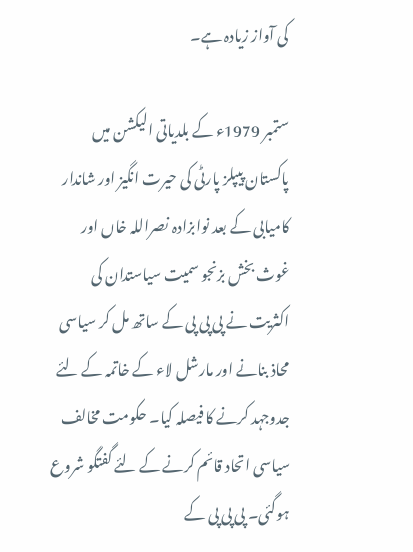کی آواز زیادہ ہے۔

ستمبر 1979ء کے بلدیاتی الیکشن میں پاکستان پیپلز پارٹی کی حیرت انگیز اور شاندار کامیابی کے بعد نوابزادہ نصراللہ خاں اور غوث بخش بزنجو سمیت سیاستدان کی اکثریت نے پی پی پی کے ساتھ مل کر سیاسی محاذ بنانے اور مارشل لاء کے خاتمہ کے لئے جدوجہد کرنے کا فیصلہ کیا۔ حکومت مخالف سیاسی اتحاد قائم کرنے کے لئے گفتگو شروع ہوگئی۔ پی پی پی کے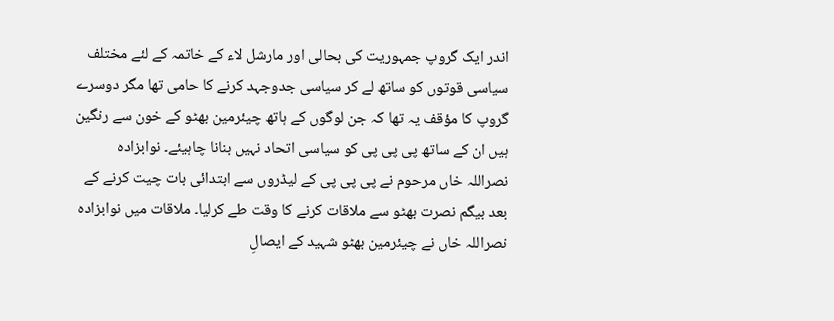اندر ایک گروپ جمہوریت کی بحالی اور مارشل لاء کے خاتمہ کے لئے مختلف سیاسی قوتوں کو ساتھ لے کر سیاسی جدوجہد کرنے کا حامی تھا مگر دوسرے گروپ کا مؤقف یہ تھا کہ جن لوگوں کے ہاتھ چیئرمین بھٹو کے خون سے رنگین ہیں ان کے ساتھ پی پی پی کو سیاسی اتحاد نہیں بنانا چاہیئے۔ نوابزادہ نصراللہ خاں مرحوم نے پی پی پی کے لیڈروں سے ابتدائی بات چیت کرنے کے بعد بیگم نصرت بھٹو سے ملاقات کرنے کا وقت طے کرلیا۔ ملاقات میں نوابزادہ نصراللہ خاں نے چیئرمین بھٹو شہید کے ایصالِ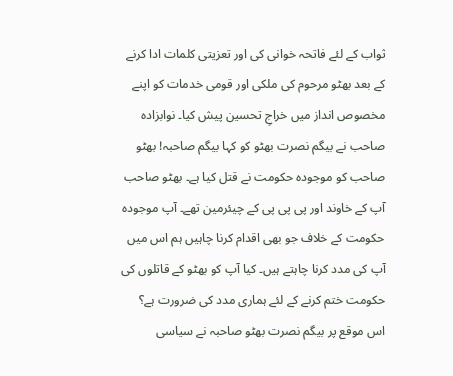ثواب کے لئے فاتحہ خوانی کی اور تعزیتی کلمات ادا کرنے کے بعد بھٹو مرحوم کی ملکی اور قومی خدمات کو اپنے مخصوص انداز میں خراجِ تحسین پیش کیا۔ نوابزادہ صاحب نے بیگم نصرت بھٹو کو کہا بیگم صاحبہ! بھٹو صاحب کو موجودہ حکومت نے قتل کیا ہے۔ بھٹو صاحب آپ کے خاوند اور پی پی پی کے چیئرمین تھے۔ آپ موجودہ حکومت کے خلاف جو بھی اقدام کرنا چاہیں ہم اس میں آپ کی مدد کرنا چاہتے ہیں۔ کیا آپ کو بھٹو کے قاتلوں کی حکومت ختم کرنے کے لئے ہماری مدد کی ضرورت ہے؟ اس موقع پر بیگم نصرت بھٹو صاحبہ نے سیاسی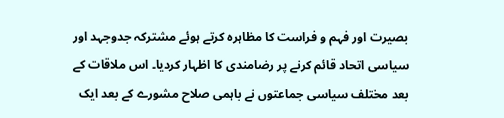بصیرت اور فہم و فراست کا مظاہرہ کرتے ہوئے مشترکہ جدوجہد اور سیاسی اتحاد قائم کرنے پر رضامندی کا اظہار کردیا۔ اس ملاقات کے بعد مختلف سیاسی جماعتوں نے باہمی صلاح مشورے کے بعد ایک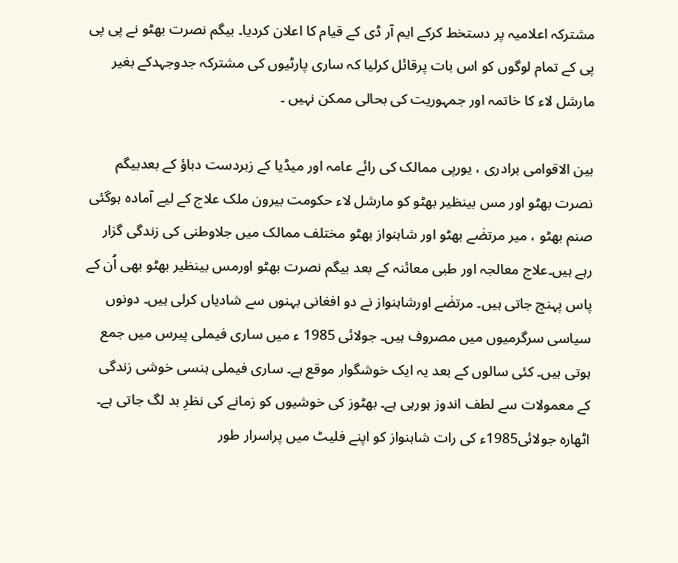مشترکہ اعلامیہ پر دستخط کرکے ایم آر ڈی کے قیام کا اعلان کردیا۔ بیگم نصرت بھٹو نے پی پی پی کے تمام لوگوں کو اس بات پرقائل کرلیا کہ ساری پارٹیوں کی مشترکہ جدوجہدکے بغیر مارشل لاء کا خاتمہ اور جمہوریت کی بحالی ممکن نہیں ۔

بین الاقوامی برادری ، یورپی ممالک کی رائے عامہ اور میڈیا کے زبردست دباؤ کے بعدبیگم نصرت بھٹو اور مس بینظیر بھٹو کو مارشل لاء حکومت بیرون ملک علاج کے لیے آمادہ ہوگئی صنم بھٹو ، میر مرتضٰے بھٹو اور شاہنواز بھٹو مختلف ممالک میں جلاوطنی کی زندگی گزار رہے ہیں۔علاج معالجہ اور طبی معائنہ کے بعد بیگم نصرت بھٹو اورمس بینظیر بھٹو بھی اُن کے پاس پہنچ جاتی ہیں۔ مرتضٰے اورشاہنواز نے دو افغانی بہنوں سے شادیاں کرلی ہیں۔ دونوں سیاسی سرگرمیوں میں مصروف ہیں۔ جولائی 1985 ء میں ساری فیملی پیرس میں جمع ہوتی ہیں۔ کئی سالوں کے بعد یہ ایک خوشگوار موقع ہے۔ ساری فیملی ہنسی خوشی زندگی کے معمولات سے لطف اندوز ہورہی ہے۔ بھٹوز کی خوشیوں کو زمانے کی نظرِ بد لگ جاتی ہے۔ اٹھارہ جولائی1985ء کی رات شاہنواز کو اپنے فلیٹ میں پراسرار طور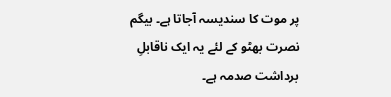پر موت کا سندیسہ آجاتا ہے۔ بیگم نصرت بھٹو کے لئے یہ ایک ناقابلِ برداشت صدمہ ہے۔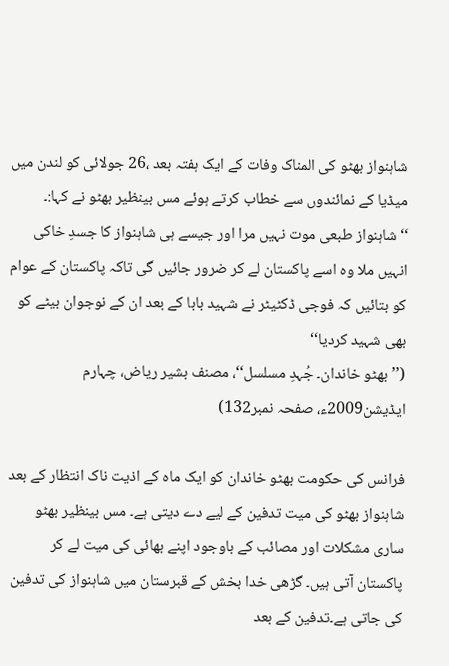شاہنواز بھٹو کی المناک وفات کے ایک ہفتہ بعد ،26 جولائی کو لندن میں میڈیا کے نمائندوں سے خطاب کرتے ہوئے مس بینظیر بھٹو نے کہا:۔
‘‘شاہنواز طبعی موت نہیں مرا اور جیسے ہی شاہنواز کا جسدِ خاکی انہیں ملا وہ اسے پاکستان لے کر ضرور جائیں گی تاکہ پاکستان کے عوام کو بتائیں کہ فوجی ڈکٹیٹر نے شہید بابا کے بعد ان کے نوجوان بیٹے کو بھی شہید کردیا‘‘
(’’بھٹو خاندان۔ جُہدِ مسلسل‘‘، مصنف بشیر ریاض، چہارم ایڈیشن2009ء، صفحہ نمبر132)

فرانس کی حکومت بھٹو خاندان کو ایک ماہ کے اذیت ناک انتظار کے بعد شاہنواز بھٹو کی میت تدفین کے لیے دے دیتی ہے۔ مس بینظیر بھٹو ساری مشکلات اور مصائب کے باوجود اپنے بھائی کی میت لے کر پاکستان آتی ہیں۔ گڑھی خدا بخش کے قبرستان میں شاہنواز کی تدفین کی جاتی ہے۔تدفین کے بعد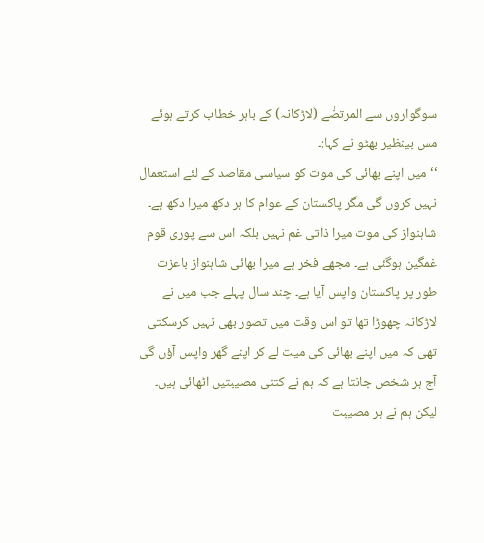سوگواروں سے المرتضٰے (لاڑکانہ) کے باہر خطاب کرتے ہوئے مس بینظیر بھٹو نے کہا:۔
‘‘میں اپنے بھائی کی موت کو سیاسی مقاصد کے لئے استعمال نہیں کروں گی مگر پاکستان کے عوام کا ہر دکھ میرا دکھ ہے۔ شاہنواز کی موت میرا ذاتی غم نہیں بلکہ اس سے پوری قوم غمگین ہوگئی ہے۔ مجھے فخر ہے میرا بھائی شاہنواز باعزت طور پر پاکستان واپس آیا ہے۔ چند سال پہلے جب میں نے لاڑکانہ چھوڑا تھا تو اس وقت میں تصور بھی نہیں کرسکتی تھی کہ میں اپنے بھائی کی میت لے کر اپنے گھر واپس آؤں گی آج ہر شخص جانتا ہے کہ ہم نے کتنی مصیبتیں اٹھائی ہیں۔ لیکن ہم نے ہر مصیبت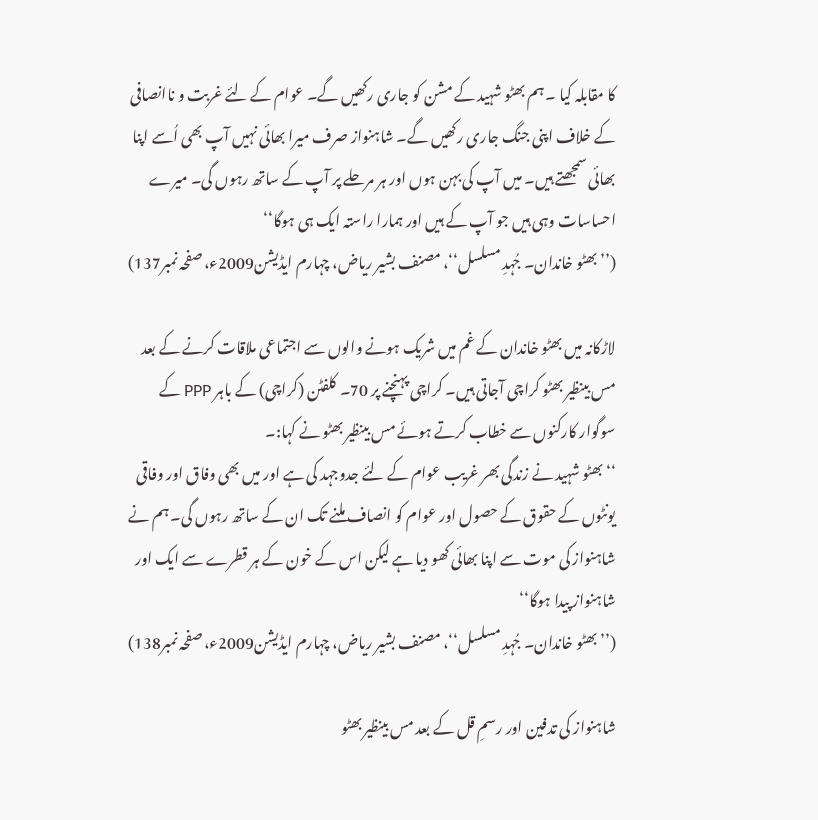کا مقابلہ کیا ۔ ہم بھٹو شہید کے مشن کو جاری رکھیں گے۔ عوام کے لئے غربت و ناانصافی کے خلاف اپنی جنگ جاری رکھیں گے۔ شاہنواز صرف میرا بھائی نہیں آپ بھی اُسے اپنا بھائی سمجھتے ہیں۔ میں آپ کی بہن ہوں اور ہر مرحلے پر آپ کے ساتھ رہوں گی۔ میرے احساسات وہی ہیں جو آپ کے ہیں اور ہمارا راستہ ایک ہی ہوگا‘‘
(’’بھٹو خاندان۔ جُہدِ مسلسل‘‘، مصنف بشیر ریاض، چہارم ایڈیشن2009ء، صفحہ نمبر137)

لاڑکانہ میں بھٹو خاندان کے غم میں شریک ہونے والوں سے اجتماعی ملاقات کرنے کے بعد مس بینظیر بھٹو کراچی آجاتی ہیں۔ کراچی پہنچنے پر 70۔ کلفٹن (کراچی) کے باہر PPP کے سوگوار کارکنوں سے خطاب کرتے ہوئے مس بینظیر بھٹو نے کہا:۔
‘‘بھٹو شہید نے زندگی بھر غریب عوام کے لئے جدوجہد کی ہے اور میں بھی وفاق اور وفاقی یونٹوں کے حقوق کے حصول اور عوام کو انصاف ملنے تک ان کے ساتھ رہوں گی۔ ہم نے شاہنواز کی موت سے اپنا بھائی کھو دیا ہے لیکن اس کے خون کے ہر قطرے سے ایک اور شاہنواز پیدا ہوگا‘‘
(’’بھٹو خاندان۔ جُہدِ مسلسل‘‘، مصنف بشیر ریاض، چہارم ایڈیشن2009ء، صفحہ نمبر138)

شاہنواز کی تدفین اور رسمِ قل کے بعد مس بینظیر بھٹو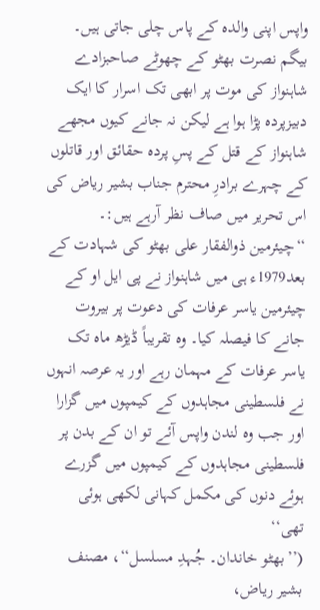واپس اپنی والدہ کے پاس چلی جاتی ہیں۔ بیگم نصرت بھٹو کے چھوٹے صاحبزادے شاہنواز کی موت پر ابھی تک اسرار کا ایک دبیزپردہ پڑا ہوا ہے لیکن نہ جانے کیوں مجھے شاہنواز کے قتل کے پسِ پردہ حقائق اور قاتلوں کے چہرے برادرِ محترم جناب بشیر ریاض کی اس تحریر میں صاف نظر آرہے ہیں:۔
‘‘چیئرمین ذوالفقار علی بھٹو کی شہادت کے بعد1979ء ہی میں شاہنواز نے پی ایل او کے چیئرمین یاسر عرفات کی دعوت پر بیروت جانے کا فیصلہ کیا۔ وہ تقریباً ڈیڑھ ماہ تک یاسر عرفات کے مہمان رہے اور یہ عرصہ انہوں نے فلسطینی مجاہدوں کے کیمپوں میں گزارا اور جب وہ لندن واپس آئے تو ان کے بدن پر فلسطینی مجاہدوں کے کیمپوں میں گزرے ہوئے دنوں کی مکمل کہانی لکھی ہوئی تھی‘‘
(’’بھٹو خاندان۔ جُہدِ مسلسل‘‘، مصنف بشیر ریاض،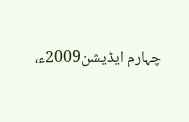چہارم ایڈیشن2009ء،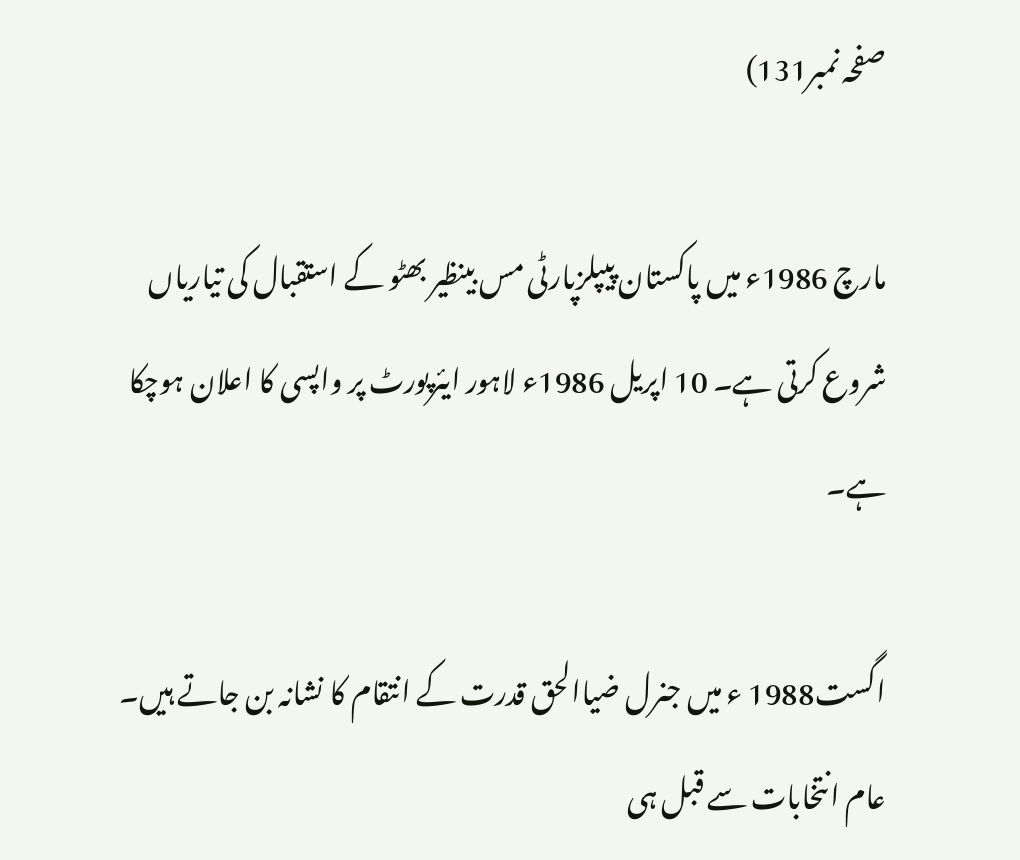صفحہ نمبر131)

مارچ 1986ء میں پاکستان پیپلزپارٹی مس بینظیر بھٹو کے استقبال کی تیاریاں شروع کرتی ہے۔ 10 اپریل 1986ء لاہور ایئرپورٹ پر واپسی کا اعلان ہوچکا ہے۔

اگست1988 ء میں جنرل ضیاالحق قدرت کے انتقام کا نشانہ بن جاتے ہیں۔ عام انتخابات سے قبل ہی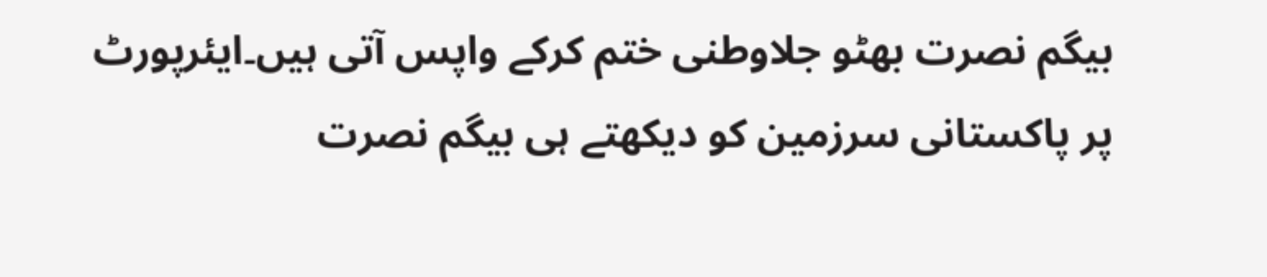بیگم نصرت بھٹو جلاوطنی ختم کرکے واپس آتی ہیں۔ایئرپورٹ پر پاکستانی سرزمین کو دیکھتے ہی بیگم نصرت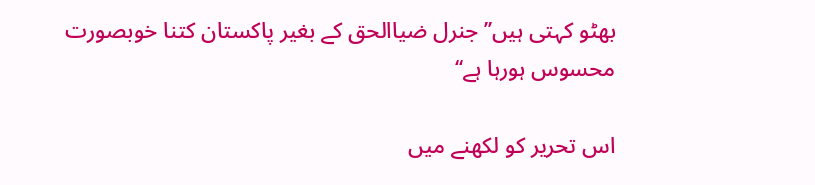بھٹو کہتی ہیں’’جنرل ضیاالحق کے بغیر پاکستان کتنا خوبصورت محسوس ہورہا ہے‘‘

اس تحریر کو لکھنے میں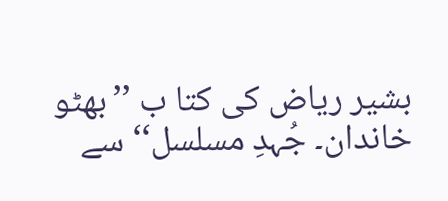بشیر ریاض کی کتا ب ’’بھٹو خاندان۔ جُہدِ مسلسل‘‘ سے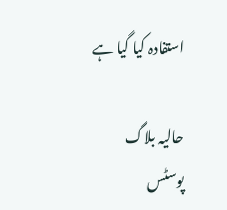استفادہ کیا گیا ہے

حالیہ بلاگ پوسٹس